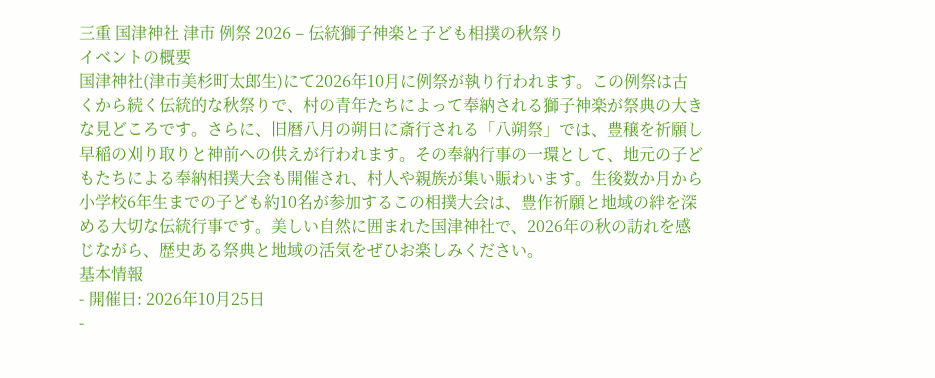三重 国津神社 津市 例祭 2026 – 伝統獅子神楽と子ども相撲の秋祭り
イベントの概要
国津神社(津市美杉町太郎生)にて2026年10月に例祭が執り行われます。この例祭は古くから続く伝統的な秋祭りで、村の青年たちによって奉納される獅子神楽が祭典の大きな見どころです。さらに、旧暦八月の朔日に斎行される「八朔祭」では、豊穣を祈願し早稲の刈り取りと神前への供えが行われます。その奉納行事の一環として、地元の子どもたちによる奉納相撲大会も開催され、村人や親族が集い賑わいます。生後数か月から小学校6年生までの子ども約10名が参加するこの相撲大会は、豊作祈願と地域の絆を深める大切な伝統行事です。美しい自然に囲まれた国津神社で、2026年の秋の訪れを感じながら、歴史ある祭典と地域の活気をぜひお楽しみください。
基本情報
- 開催日: 2026年10月25日
-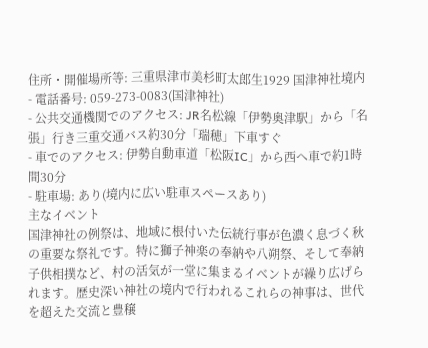住所・開催場所等: 三重県津市美杉町太郎生1929 国津神社境内
- 電話番号: 059-273-0083(国津神社)
- 公共交通機関でのアクセス: JR名松線「伊勢奥津駅」から「名張」行き三重交通バス約30分「瑞穂」下車すぐ
- 車でのアクセス: 伊勢自動車道「松阪IC」から西へ車で約1時間30分
- 駐車場: あり(境内に広い駐車スペースあり)
主なイベント
国津神社の例祭は、地域に根付いた伝統行事が色濃く息づく秋の重要な祭礼です。特に獅子神楽の奉納や八朔祭、そして奉納子供相撲など、村の活気が一堂に集まるイベントが繰り広げられます。歴史深い神社の境内で行われるこれらの神事は、世代を超えた交流と豊穣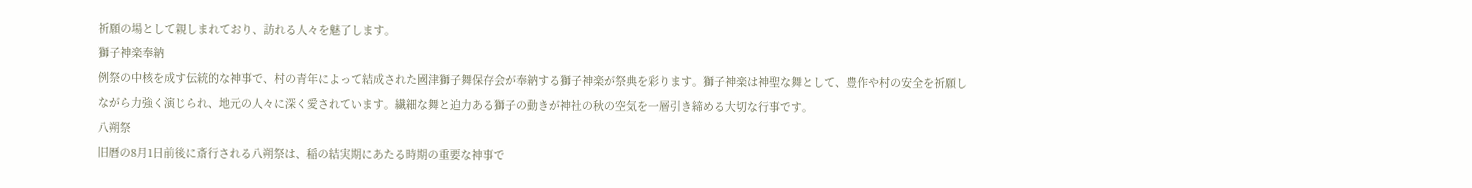祈願の場として親しまれており、訪れる人々を魅了します。
獅子神楽奉納
例祭の中核を成す伝統的な神事で、村の青年によって結成された國津獅子舞保存会が奉納する獅子神楽が祭典を彩ります。獅子神楽は神聖な舞として、豊作や村の安全を祈願しながら力強く演じられ、地元の人々に深く愛されています。繊細な舞と迫力ある獅子の動きが神社の秋の空気を一層引き締める大切な行事です。
八朔祭
旧暦の8月1日前後に斎行される八朔祭は、稲の結実期にあたる時期の重要な神事で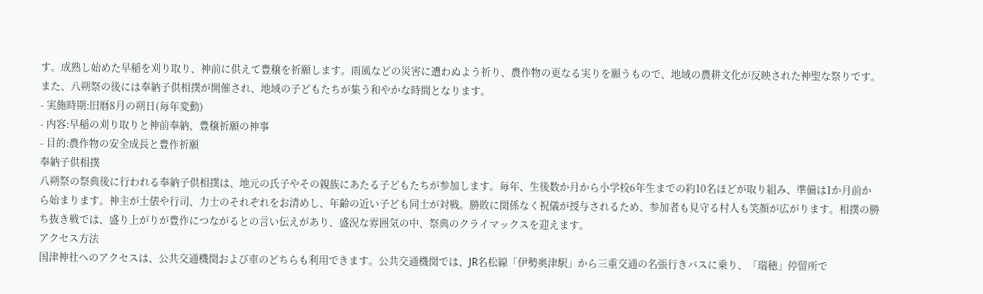す。成熟し始めた早稲を刈り取り、神前に供えて豊穣を祈願します。雨風などの災害に遭わぬよう祈り、農作物の更なる実りを願うもので、地域の農耕文化が反映された神聖な祭りです。また、八朔祭の後には奉納子供相撲が開催され、地域の子どもたちが集う和やかな時間となります。
- 実施時期:旧暦8月の朔日(毎年変動)
- 内容:早稲の刈り取りと神前奉納、豊穣祈願の神事
- 目的:農作物の安全成長と豊作祈願
奉納子供相撲
八朔祭の祭典後に行われる奉納子供相撲は、地元の氏子やその親族にあたる子どもたちが参加します。毎年、生後数か月から小学校6年生までの約10名ほどが取り組み、準備は1か月前から始まります。神主が土俵や行司、力士のそれぞれをお清めし、年齢の近い子ども同士が対戦。勝敗に関係なく祝儀が授与されるため、参加者も見守る村人も笑顔が広がります。相撲の勝ち抜き戦では、盛り上がりが豊作につながるとの言い伝えがあり、盛況な雰囲気の中、祭典のクライマックスを迎えます。
アクセス方法
国津神社へのアクセスは、公共交通機関および車のどちらも利用できます。公共交通機関では、JR名松線「伊勢奥津駅」から三重交通の名張行きバスに乗り、「瑞穂」停留所で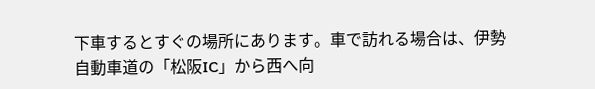下車するとすぐの場所にあります。車で訪れる場合は、伊勢自動車道の「松阪IC」から西へ向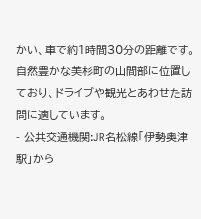かい、車で約1時間30分の距離です。自然豊かな美杉町の山間部に位置しており、ドライブや観光とあわせた訪問に適しています。
- 公共交通機関:JR名松線「伊勢奥津駅」から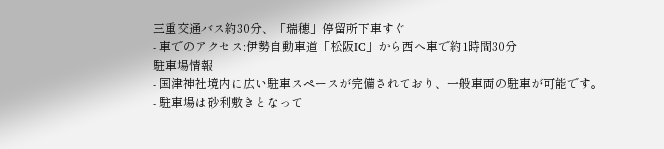三重交通バス約30分、「瑞穂」停留所下車すぐ
- 車でのアクセス:伊勢自動車道「松阪IC」から西へ車で約1時間30分
駐車場情報
- 国津神社境内に広い駐車スペースが完備されており、一般車両の駐車が可能です。
- 駐車場は砂利敷きとなって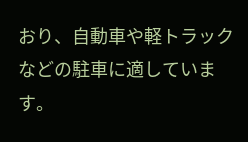おり、自動車や軽トラックなどの駐車に適しています。